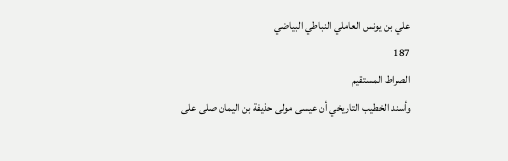علي بن يونس العاملي النباطي البياضي
187
الصراط المستقيم
وأسند الخطيب التاريخي أن عيسى مولى حذيفة بن اليمان صلى على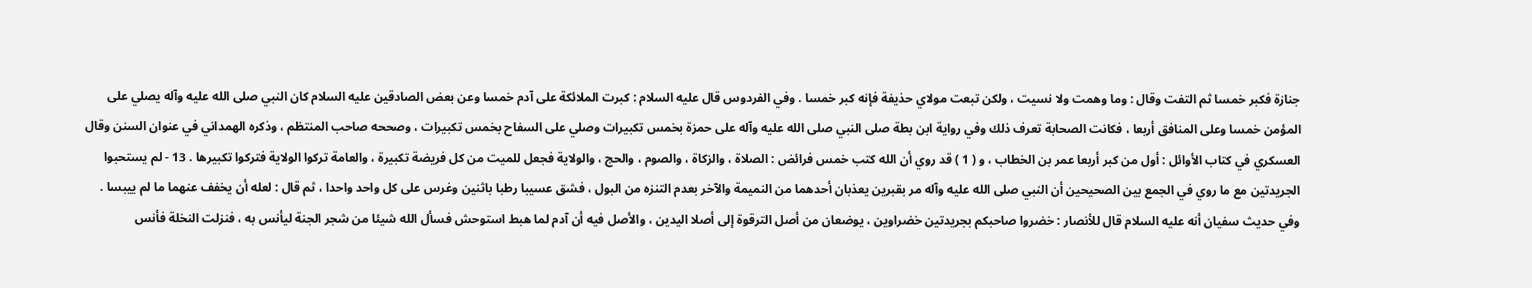جنازة فكبر خمسا ثم التفت وقال : وما وهمت ولا نسيت ، ولكن تبعت مولاي حذيفة فإنه كبر خمسا . وفي الفردوس قال عليه السلام : كبرت الملائكة على آدم خمسا وعن بعض الصادقين عليه السلام كان النبي صلى الله عليه وآله يصلي على المؤمن خمسا وعلى المنافق أربعا ، فكانت الصحابة تعرف ذلك وفي رواية ابن بطة صلى النبي صلى الله عليه وآله على حمزة بخمس تكبيرات وصلي على السفاح بخمس تكبيرات ، وصححه صاحب المنتظم ، وذكره الهمداني في عنوان السنن وقال العسكري في كتاب الأوائل : أول من كبر أربعا عمر بن الخطاب ، و ( 1 ) قد روي أن الله كتب خمس فرائض : الصلاة ، والزكاة ، والصوم ، والحج ، والولاية فجعل للميت من كل فريضة تكبيرة ، والعامة تركوا الولاية فتركوا تكبيرها . 13 - لم يستحبوا الجريدتين مع ما روي في الجمع بين الصحيحين أن النبي صلى الله عليه وآله مر بقبرين يعذبان أحدهما من النميمة والآخر بعدم التنزه من البول ، فشق عسيبا رطبا باثنين وغرس على كل واحد واحدا ، ثم قال : لعله أن يخفف عنهما ما لم ييبسا . وفي حديث سفيان أنه عليه السلام قال للأنصار : خضروا صاحبكم بجريدتين خضراوين ، يوضعان من أصل الترقوة إلى أصلا اليدين ، والأصل فيه أن آدم لما هبط استوحش فسأل الله شيئا من شجر الجنة ليأنس به ، فنزلت النخلة فأنس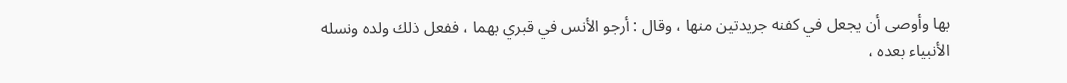بها وأوصى أن يجعل في كفنه جريدتين منها ، وقال : أرجو الأنس في قبري بهما ، ففعل ذلك ولده ونسله الأنبياء بعده ،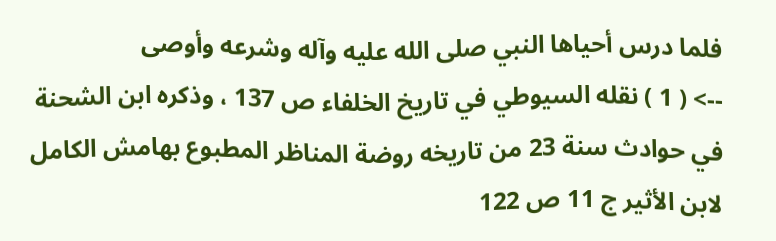فلما درس أحياها النبي صلى الله عليه وآله وشرعه وأوصى
--> ( 1 ) نقله السيوطي في تاريخ الخلفاء ص 137 ، وذكره ابن الشحنة في حوادث سنة 23 من تاريخه روضة المناظر المطبوع بهامش الكامل لابن الأثير ج 11 ص 122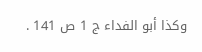وكذا أبو الفداء ج 1 ص 141 .